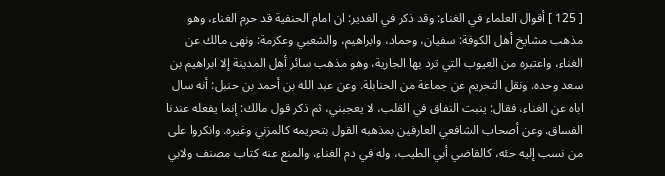[ 125 ] أقوال العلماء في الغناء: وقد ذكر في الغدير: ان امام الحنفية قد حرم الغناء، وهو مذهب مشايخ أهل الكوفة: سفيان، وحماد، وابراهيم، والشعبي وعكرمة: ونهى مالك عن الغناء، واعتبره من العيوب التي ترد بها الجارية، وهو مذهب سائر أهل المدينة إلا ابراهيم بن سعد وحده. ونقل التحريم عن جماعة من الحنابلة. وعن عبد الله بن أحمد بن حنبل: أنه سال اباه عن الغناء، فقال: ينبت النفاق في القلب، لا يعجبني، ثم ذكر قول مالك: إنما يفعله عندنا الفساق. وعن أصحاب الشافعي العارفين بمذهبه القول بتحريمه كالمزني وغيره. وانكروا على من نسب إليه حئه، كالقاضي أبي الطيب، وله في دم الغناء، والمنع عنه كتاب مصنف ولابي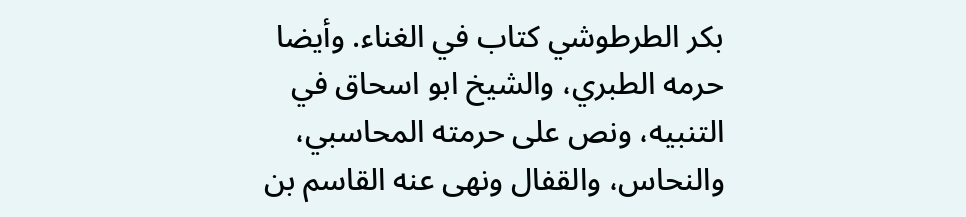بكر الطرطوشي كتاب في الغناء. وأيضا حرمه الطبري، والشيخ ابو اسحاق في التنبيه، ونص على حرمته المحاسبي، والنحاس، والقفال ونهى عنه القاسم بن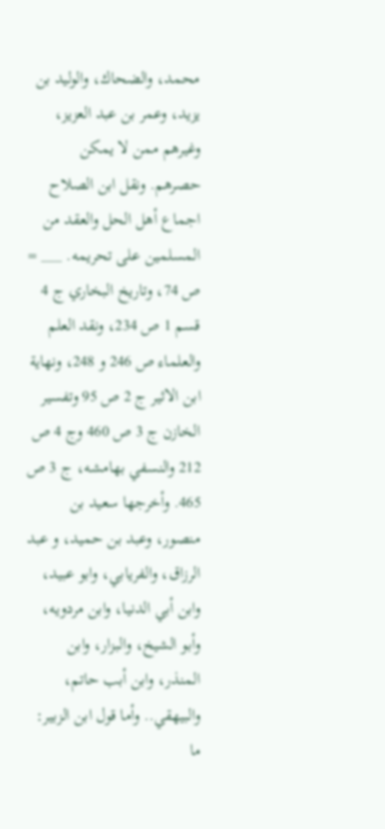محمد، والضحاك، والوليد بن يزيد، وعمر بن عبد العزيز، وغيرهم ممن لا يمكن حصرهم. ونقل ابن الصلاح اجماع أهل الحل والعقد من المسلمين على تحريمه. ___ = ص 74، وتاريخ البخاري ج 4 قسم 1 ص 234، ونقد العلم والعلماء ص 246 و 248، ونهاية ابن الاثير ج 2 ص 95 وتفسير الخازن ج 3 ص 460 وج 4 ص 212 والنسفي بهامشه، ج 3 ص 465. وأخرجها سعيد بن منصور، وعبد بن حميد، و عبد الرزاق، والفريابي، وابو عبيد، وابن أبي الدنيا، وابن مردويه، وأبو الشيخ، والبزار، وابن المنذر، وابن أبب حاتم، والبيهقي.. وأما قول ابن الزبير: ما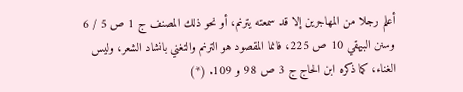أعلم رجلا من المهاجرين إلا قد سمعته يترنم، أو نحو ذلك المصنف ج 1 ص 5 / 6 وسنن البيهقي 10 ص 225، فانما المقصود هو الترنم والتغني بانشاد الشعر، وليس الغناء، كما ذكره ابن الحاج ج 3 ص 98 و 109. (*)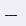___